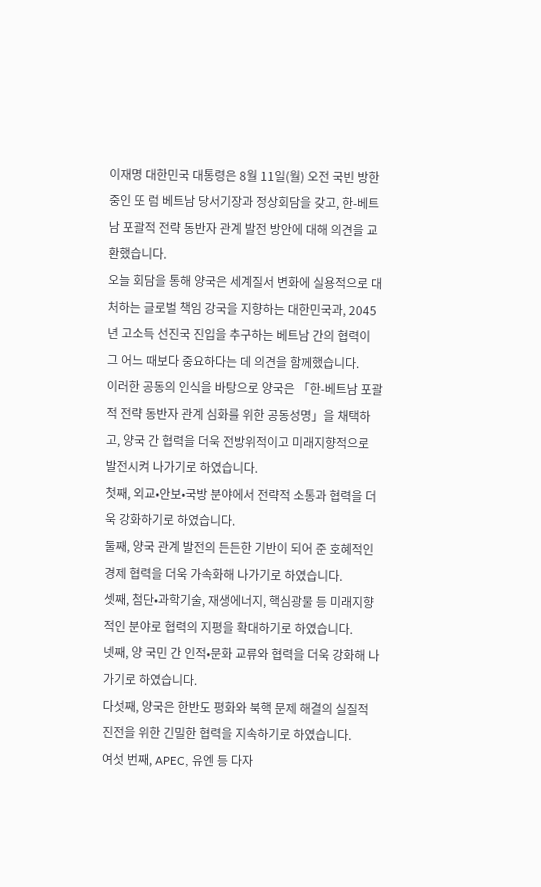이재명 대한민국 대통령은 8월 11일(월) 오전 국빈 방한 중인 또 럼 베트남 당서기장과 정상회담을 갖고, 한-베트남 포괄적 전략 동반자 관계 발전 방안에 대해 의견을 교환했습니다.
오늘 회담을 통해 양국은 세계질서 변화에 실용적으로 대처하는 글로벌 책임 강국을 지향하는 대한민국과, 2045년 고소득 선진국 진입을 추구하는 베트남 간의 협력이 그 어느 때보다 중요하다는 데 의견을 함께했습니다.
이러한 공동의 인식을 바탕으로 양국은 「한-베트남 포괄적 전략 동반자 관계 심화를 위한 공동성명」을 채택하고, 양국 간 협력을 더욱 전방위적이고 미래지향적으로 발전시켜 나가기로 하였습니다.
첫째, 외교•안보•국방 분야에서 전략적 소통과 협력을 더욱 강화하기로 하였습니다.
둘째, 양국 관계 발전의 든든한 기반이 되어 준 호혜적인 경제 협력을 더욱 가속화해 나가기로 하였습니다.
셋째, 첨단•과학기술, 재생에너지, 핵심광물 등 미래지향적인 분야로 협력의 지평을 확대하기로 하였습니다.
넷째, 양 국민 간 인적•문화 교류와 협력을 더욱 강화해 나가기로 하였습니다.
다섯째, 양국은 한반도 평화와 북핵 문제 해결의 실질적 진전을 위한 긴밀한 협력을 지속하기로 하였습니다.
여섯 번째, APEC, 유엔 등 다자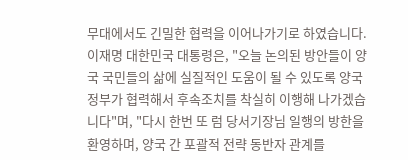무대에서도 긴밀한 협력을 이어나가기로 하였습니다.
이재명 대한민국 대통령은, "오늘 논의된 방안들이 양국 국민들의 삶에 실질적인 도움이 될 수 있도록 양국 정부가 협력해서 후속조치를 착실히 이행해 나가겠습니다"며, "다시 한번 또 럼 당서기장님 일행의 방한을 환영하며, 양국 간 포괄적 전략 동반자 관계를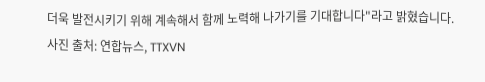더욱 발전시키기 위해 계속해서 함께 노력해 나가기를 기대합니다"라고 밝혔습니다.
사진 출처: 연합뉴스, TTXVN